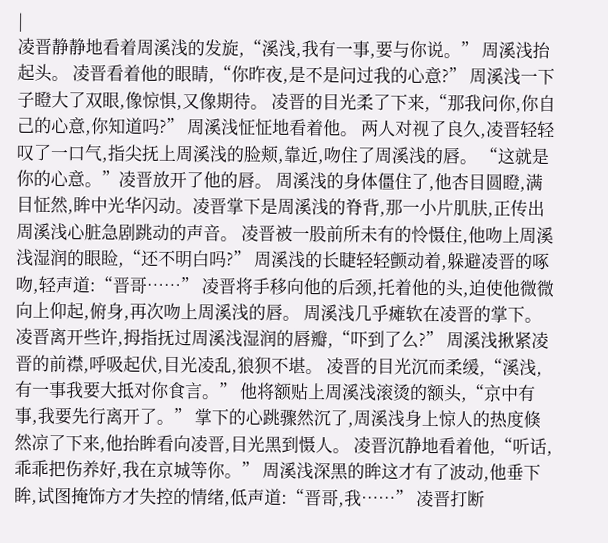|
凌晋静静地看着周溪浅的发旋,“溪浅,我有一事,要与你说。” 周溪浅抬起头。 凌晋看着他的眼睛,“你昨夜,是不是问过我的心意?” 周溪浅一下子瞪大了双眼,像惊惧,又像期待。 凌晋的目光柔了下来,“那我问你,你自己的心意,你知道吗?” 周溪浅怔怔地看着他。 两人对视了良久,凌晋轻轻叹了一口气,指尖抚上周溪浅的脸颊,靠近,吻住了周溪浅的唇。 “这就是你的心意。”凌晋放开了他的唇。 周溪浅的身体僵住了,他杏目圆瞪,满目怔然,眸中光华闪动。凌晋掌下是周溪浅的脊背,那一小片肌肤,正传出周溪浅心脏急剧跳动的声音。 凌晋被一股前所未有的怜慑住,他吻上周溪浅湿润的眼睑,“还不明白吗?” 周溪浅的长睫轻轻颤动着,躲避凌晋的啄吻,轻声道:“晋哥……” 凌晋将手移向他的后颈,托着他的头,迫使他微微向上仰起,俯身,再次吻上周溪浅的唇。 周溪浅几乎瘫软在凌晋的掌下。 凌晋离开些许,拇指抚过周溪浅湿润的唇瓣,“吓到了么?” 周溪浅揪紧凌晋的前襟,呼吸起伏,目光凌乱,狼狈不堪。 凌晋的目光沉而柔缓,“溪浅,有一事我要大抵对你食言。” 他将额贴上周溪浅滚烫的额头,“京中有事,我要先行离开了。” 掌下的心跳骤然沉了,周溪浅身上惊人的热度倏然凉了下来,他抬眸看向凌晋,目光黑到慑人。 凌晋沉静地看着他,“听话,乖乖把伤养好,我在京城等你。” 周溪浅深黑的眸这才有了波动,他垂下眸,试图掩饰方才失控的情绪,低声道:“晋哥,我……” 凌晋打断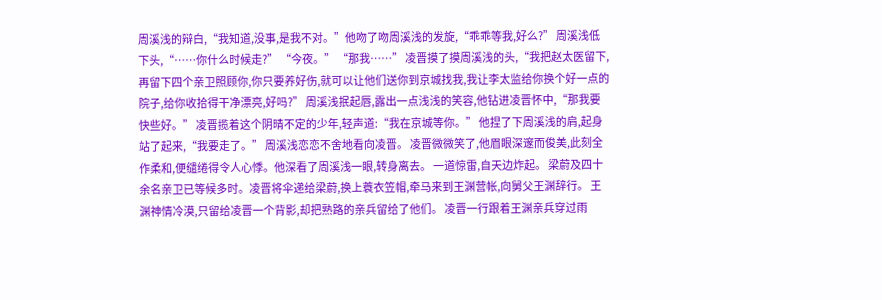周溪浅的辩白,“我知道,没事,是我不对。”他吻了吻周溪浅的发旋,“乖乖等我,好么?” 周溪浅低下头,“……你什么时候走?” “今夜。” “那我……” 凌晋摸了摸周溪浅的头,“我把赵太医留下,再留下四个亲卫照顾你,你只要养好伤,就可以让他们送你到京城找我,我让李太监给你换个好一点的院子,给你收拾得干净漂亮,好吗?” 周溪浅抿起唇,露出一点浅浅的笑容,他钻进凌晋怀中,“那我要快些好。” 凌晋揽着这个阴晴不定的少年,轻声道:“我在京城等你。” 他捏了下周溪浅的肩,起身站了起来,“我要走了。” 周溪浅恋恋不舍地看向凌晋。 凌晋微微笑了,他眉眼深邃而俊美,此刻全作柔和,便缱绻得令人心悸。他深看了周溪浅一眼,转身离去。 一道惊雷,自天边炸起。 梁蔚及四十余名亲卫已等候多时。凌晋将伞递给梁蔚,换上蓑衣笠帽,牵马来到王渊营帐,向舅父王渊辞行。 王渊神情冷漠,只留给凌晋一个背影,却把熟路的亲兵留给了他们。 凌晋一行跟着王渊亲兵穿过雨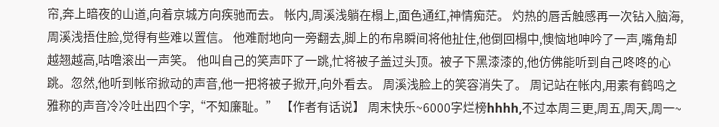帘,奔上暗夜的山道,向着京城方向疾驰而去。 帐内,周溪浅躺在榻上,面色通红,神情痴茫。 灼热的唇舌触感再一次钻入脑海,周溪浅捂住脸,觉得有些难以置信。 他难耐地向一旁翻去,脚上的布帛瞬间将他扯住,他倒回榻中,懊恼地呻吟了一声,嘴角却越翘越高,咕噜滚出一声笑。 他叫自己的笑声吓了一跳,忙将被子盖过头顶。被子下黑漆漆的,他仿佛能听到自己咚咚的心跳。忽然,他听到帐帘掀动的声音,他一把将被子掀开,向外看去。 周溪浅脸上的笑容消失了。 周记站在帐内,用素有鹤鸣之雅称的声音冷冷吐出四个字,“不知廉耻。” 【作者有话说】 周末快乐~6000字烂榜hhhh,不过本周三更,周五,周天,周一~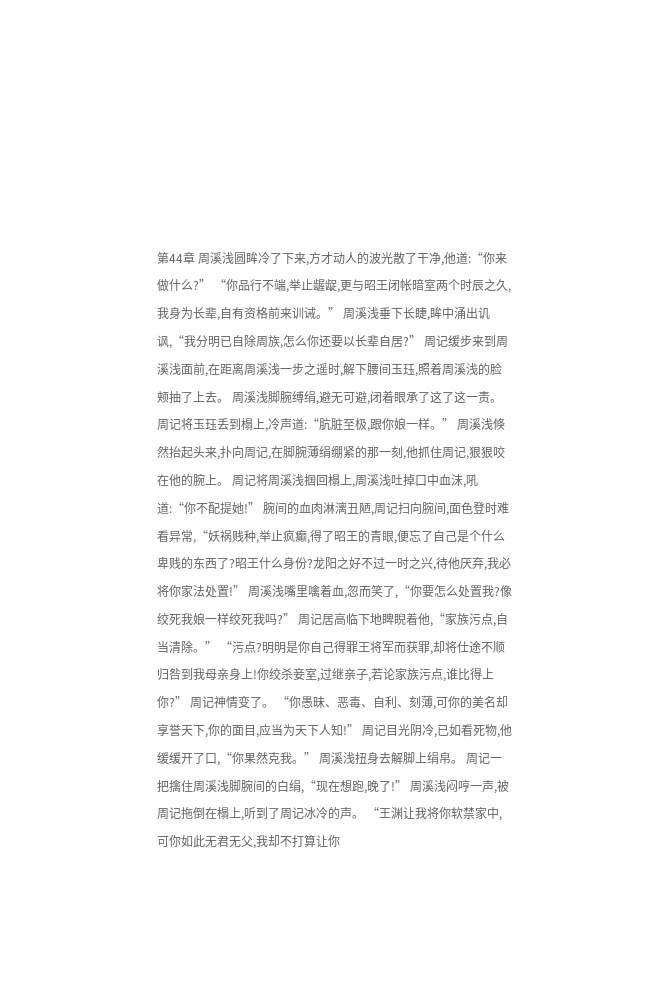第44章 周溪浅圆眸冷了下来,方才动人的波光散了干净,他道:“你来做什么?” “你品行不端,举止龌龊,更与昭王闭帐暗室两个时辰之久,我身为长辈,自有资格前来训诫。” 周溪浅垂下长睫,眸中涌出讥讽,“我分明已自除周族,怎么你还要以长辈自居?” 周记缓步来到周溪浅面前,在距离周溪浅一步之遥时,解下腰间玉珏,照着周溪浅的脸颊抽了上去。 周溪浅脚腕缚绢,避无可避,闭着眼承了这了这一责。 周记将玉珏丢到榻上,冷声道:“肮脏至极,跟你娘一样。” 周溪浅倏然抬起头来,扑向周记,在脚腕薄绢绷紧的那一刻,他抓住周记,狠狠咬在他的腕上。 周记将周溪浅掴回榻上,周溪浅吐掉口中血沫,吼道:“你不配提她!” 腕间的血肉淋漓丑陋,周记扫向腕间,面色登时难看异常,“妖祸贱种,举止疯癫,得了昭王的青眼,便忘了自己是个什么卑贱的东西了?昭王什么身份?龙阳之好不过一时之兴,待他厌弃,我必将你家法处置!” 周溪浅嘴里噙着血,忽而笑了,“你要怎么处置我?像绞死我娘一样绞死我吗?” 周记居高临下地睥睨着他,“家族污点,自当清除。” “污点?明明是你自己得罪王将军而获罪,却将仕途不顺归咎到我母亲身上!你绞杀妾室,过继亲子,若论家族污点,谁比得上你?” 周记神情变了。 “你愚昧、恶毒、自利、刻薄,可你的美名却享誉天下,你的面目,应当为天下人知!” 周记目光阴冷,已如看死物,他缓缓开了口,“你果然克我。” 周溪浅扭身去解脚上绢帛。 周记一把擒住周溪浅脚腕间的白绢,“现在想跑,晚了!” 周溪浅闷哼一声,被周记拖倒在榻上,听到了周记冰冷的声。 “王渊让我将你软禁家中,可你如此无君无父,我却不打算让你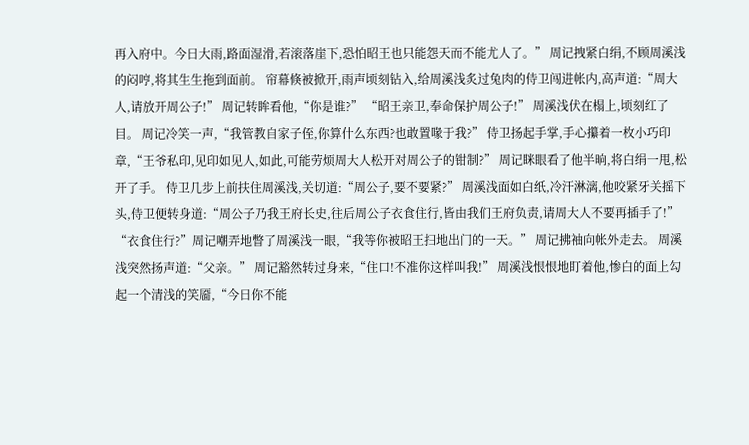再入府中。今日大雨,路面湿滑,若滚落崖下,恐怕昭王也只能怨天而不能尤人了。” 周记拽紧白绢,不顾周溪浅的闷哼,将其生生拖到面前。 帘幕倏被掀开,雨声顷刻钻入,给周溪浅炙过兔肉的侍卫闯进帐内,高声道:“周大人,请放开周公子!” 周记转眸看他,“你是谁?” “昭王亲卫,奉命保护周公子!” 周溪浅伏在榻上,顷刻红了目。 周记冷笑一声,“我管教自家子侄,你算什么东西?也敢置喙于我?” 侍卫扬起手掌,手心攥着一枚小巧印章,“王爷私印,见印如见人,如此,可能劳烦周大人松开对周公子的钳制?” 周记眯眼看了他半晌,将白绢一甩,松开了手。 侍卫几步上前扶住周溪浅,关切道:“周公子,要不要紧?” 周溪浅面如白纸,冷汗淋漓,他咬紧牙关摇下头,侍卫便转身道:“周公子乃我王府长史,往后周公子衣食住行,皆由我们王府负责,请周大人不要再插手了!” “衣食住行?”周记嘲弄地瞥了周溪浅一眼,“我等你被昭王扫地出门的一天。” 周记拂袖向帐外走去。 周溪浅突然扬声道:“父亲。” 周记豁然转过身来,“住口!不准你这样叫我!” 周溪浅恨恨地盯着他,惨白的面上勾起一个清浅的笑靥,“今日你不能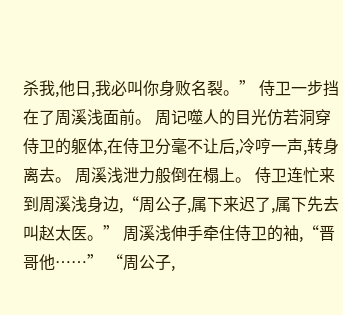杀我,他日,我必叫你身败名裂。” 侍卫一步挡在了周溪浅面前。 周记噬人的目光仿若洞穿侍卫的躯体,在侍卫分毫不让后,冷哼一声,转身离去。 周溪浅泄力般倒在榻上。 侍卫连忙来到周溪浅身边,“周公子,属下来迟了,属下先去叫赵太医。” 周溪浅伸手牵住侍卫的袖,“晋哥他……” “周公子,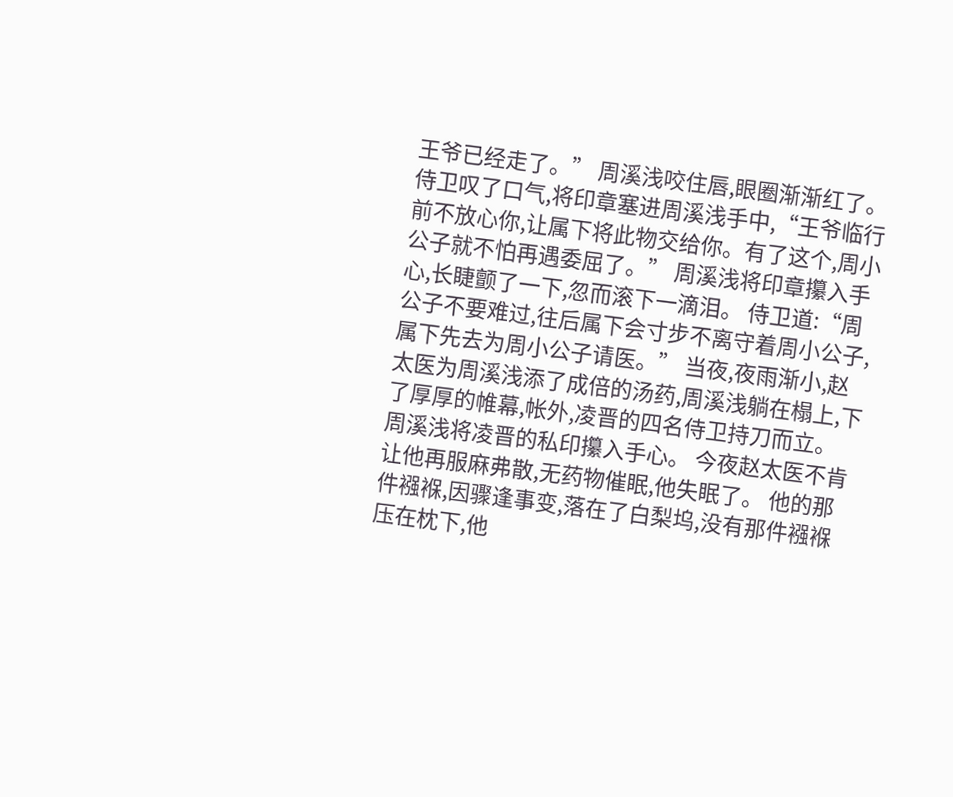王爷已经走了。” 周溪浅咬住唇,眼圈渐渐红了。 侍卫叹了口气,将印章塞进周溪浅手中,“王爷临行前不放心你,让属下将此物交给你。有了这个,周小公子就不怕再遇委屈了。” 周溪浅将印章攥入手心,长睫颤了一下,忽而滚下一滴泪。 侍卫道:“周公子不要难过,往后属下会寸步不离守着周小公子,属下先去为周小公子请医。” 当夜,夜雨渐小,赵太医为周溪浅添了成倍的汤药,周溪浅躺在榻上,下了厚厚的帷幕,帐外,凌晋的四名侍卫持刀而立。 周溪浅将凌晋的私印攥入手心。 今夜赵太医不肯让他再服麻弗散,无药物催眠,他失眠了。 他的那件襁褓,因骤逢事变,落在了白梨坞,没有那件襁褓压在枕下,他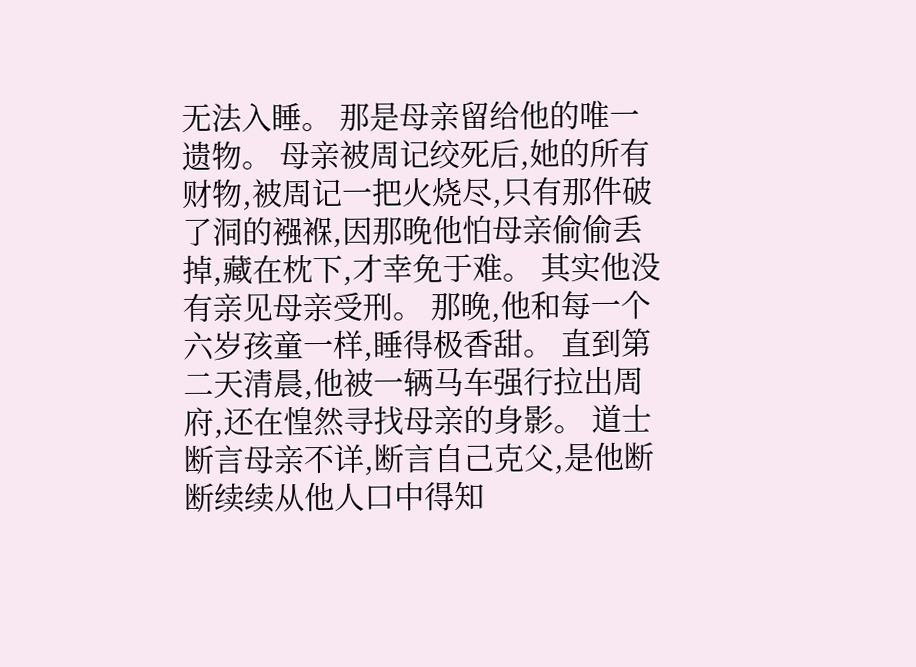无法入睡。 那是母亲留给他的唯一遗物。 母亲被周记绞死后,她的所有财物,被周记一把火烧尽,只有那件破了洞的襁褓,因那晚他怕母亲偷偷丢掉,藏在枕下,才幸免于难。 其实他没有亲见母亲受刑。 那晚,他和每一个六岁孩童一样,睡得极香甜。 直到第二天清晨,他被一辆马车强行拉出周府,还在惶然寻找母亲的身影。 道士断言母亲不详,断言自己克父,是他断断续续从他人口中得知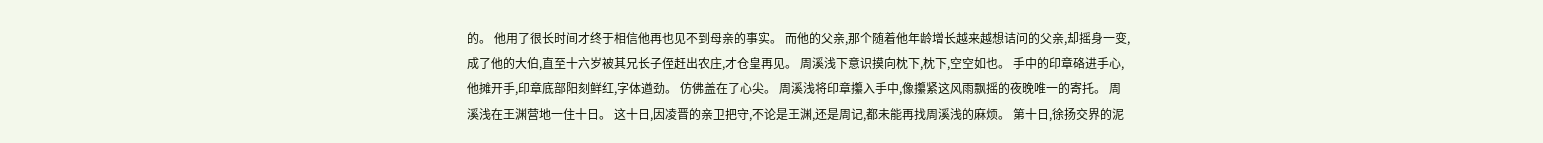的。 他用了很长时间才终于相信他再也见不到母亲的事实。 而他的父亲,那个随着他年龄增长越来越想诘问的父亲,却摇身一变,成了他的大伯,直至十六岁被其兄长子侄赶出农庄,才仓皇再见。 周溪浅下意识摸向枕下,枕下,空空如也。 手中的印章硌进手心,他摊开手,印章底部阳刻鲜红,字体遒劲。 仿佛盖在了心尖。 周溪浅将印章攥入手中,像攥紧这风雨飘摇的夜晚唯一的寄托。 周溪浅在王渊营地一住十日。 这十日,因凌晋的亲卫把守,不论是王渊,还是周记,都未能再找周溪浅的麻烦。 第十日,徐扬交界的泥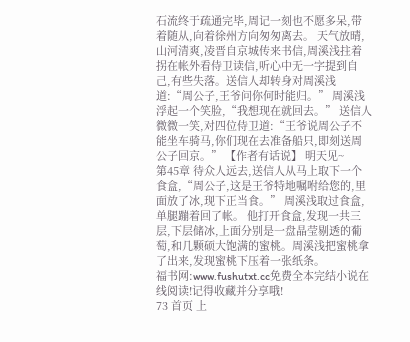石流终于疏通完毕,周记一刻也不愿多呆,带着随从,向着徐州方向匆匆离去。 天气放晴,山河清爽,凌晋自京城传来书信,周溪浅拄着拐在帐外看侍卫读信,听心中无一字提到自己,有些失落。送信人却转身对周溪浅道:“周公子,王爷问你何时能归。” 周溪浅浮起一个笑脸,“我想现在就回去。” 送信人微微一笑,对四位侍卫道:“王爷说周公子不能坐车骑马,你们现在去准备船只,即刻送周公子回京。” 【作者有话说】 明天见~
第45章 待众人远去,送信人从马上取下一个食盒,“周公子,这是王爷特地嘱咐给您的,里面放了冰,现下正当食。” 周溪浅取过食盒,单腿蹦着回了帐。 他打开食盒,发现一共三层,下层储冰,上面分别是一盘晶莹剔透的葡萄,和几颗硕大饱满的蜜桃。周溪浅把蜜桃拿了出来,发现蜜桃下压着一张纸条。
福书网:www.fushutxt.cc免费全本完结小说在线阅读!记得收藏并分享哦!
73 首页 上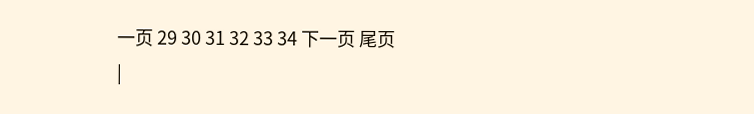一页 29 30 31 32 33 34 下一页 尾页
|